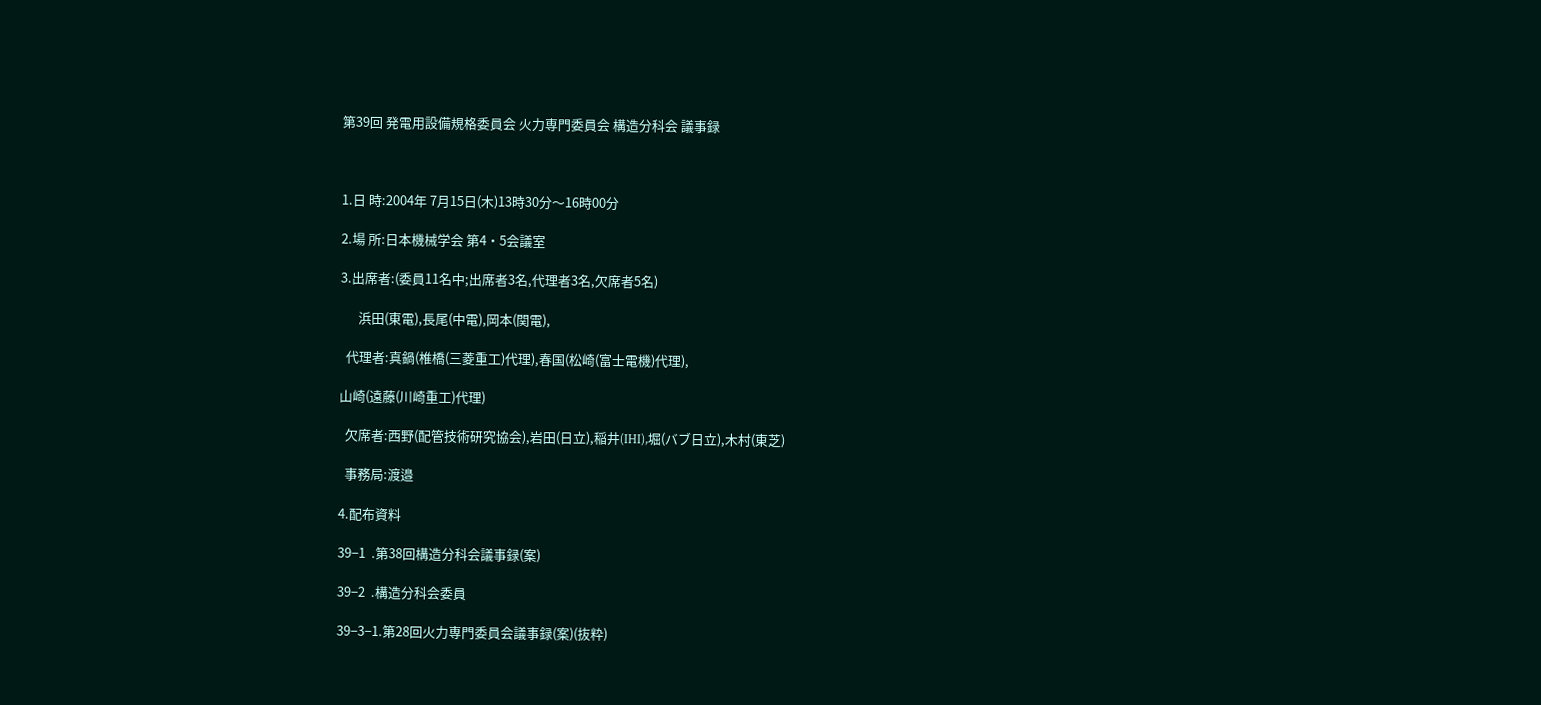第39回 発電用設備規格委員会 火力専門委員会 構造分科会 議事録



1.日 時:2004年 7月15日(木)13時30分〜16時00分

2.場 所:日本機械学会 第4・5会議室

3.出席者:(委員11名中;出席者3名,代理者3名,欠席者5名)

      浜田(東電),長尾(中電),岡本(関電),

  代理者:真鍋(椎橋(三菱重工)代理),春国(松崎(富士電機)代理),

山崎(遠藤(川崎重工)代理)

  欠席者:西野(配管技術研究協会),岩田(日立),稲井(IHI),堀(バブ日立),木村(東芝)

  事務局:渡邉

4.配布資料

39−1  .第38回構造分科会議事録(案)

39−2  .構造分科会委員

39−3−1.第28回火力専門委員会議事録(案)(抜粋)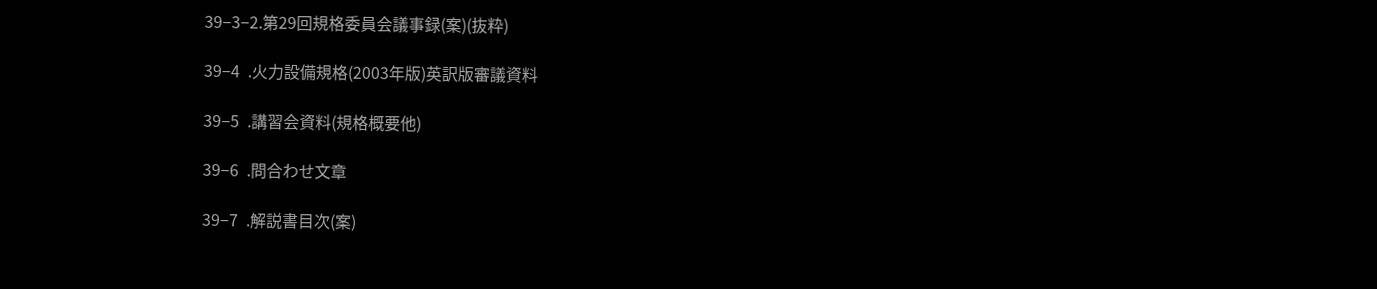39−3−2.第29回規格委員会議事録(案)(抜粋)

39−4  .火力設備規格(2003年版)英訳版審議資料

39−5  .講習会資料(規格概要他)

39−6  .問合わせ文章

39−7  .解説書目次(案)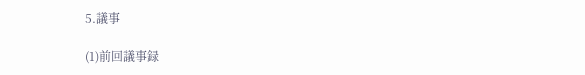5.議事

(1)前回議事録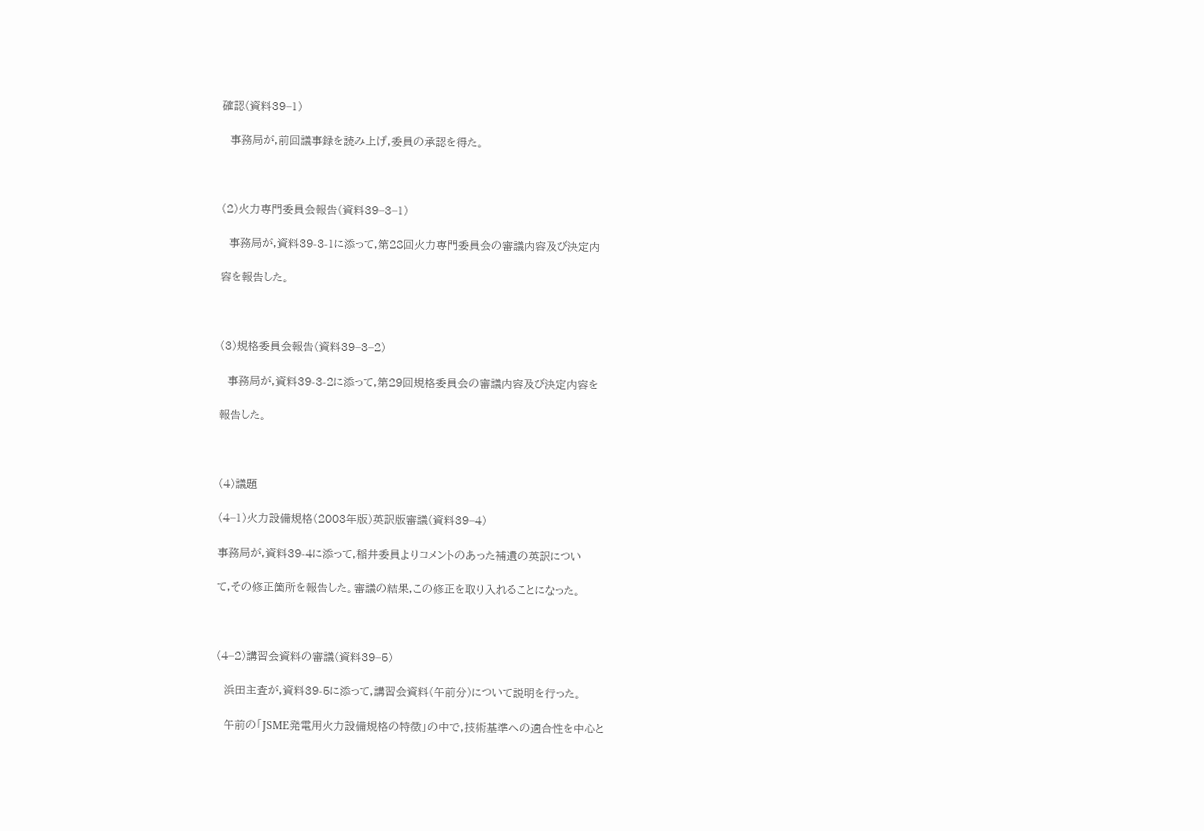確認(資料39−1)

  事務局が,前回議事録を読み上げ,委員の承認を得た。



(2)火力専門委員会報告(資料39−3−1)

  事務局が,資料39-3-1に添って,第28回火力専門委員会の審議内容及び決定内

容を報告した。



(3)規格委員会報告(資料39−3−2)

  事務局が,資料39-3-2に添って,第29回規格委員会の審議内容及び決定内容を

報告した。



(4)議題

(4−1)火力設備規格(2003年版)英訳版審議(資料39−4)

事務局が,資料39-4に添って,稲井委員よりコメントのあった補遺の英訳につい

て,その修正箇所を報告した。審議の結果,この修正を取り入れることになった。



(4−2)講習会資料の審議(資料39−5)

  浜田主査が,資料39-5に添って,講習会資料(午前分)について説明を行った。

  午前の「JSME発電用火力設備規格の特徴」の中で,技術基準への適合性を中心と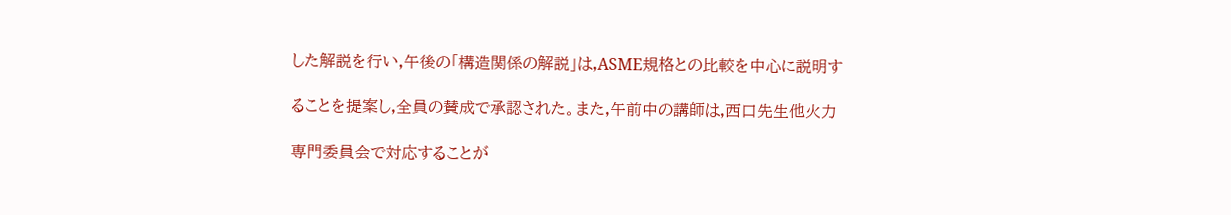した解説を行い,午後の「構造関係の解説」は,ASME規格との比較を中心に説明す

ることを提案し,全員の賛成で承認された。また,午前中の講師は,西口先生他火力

専門委員会で対応することが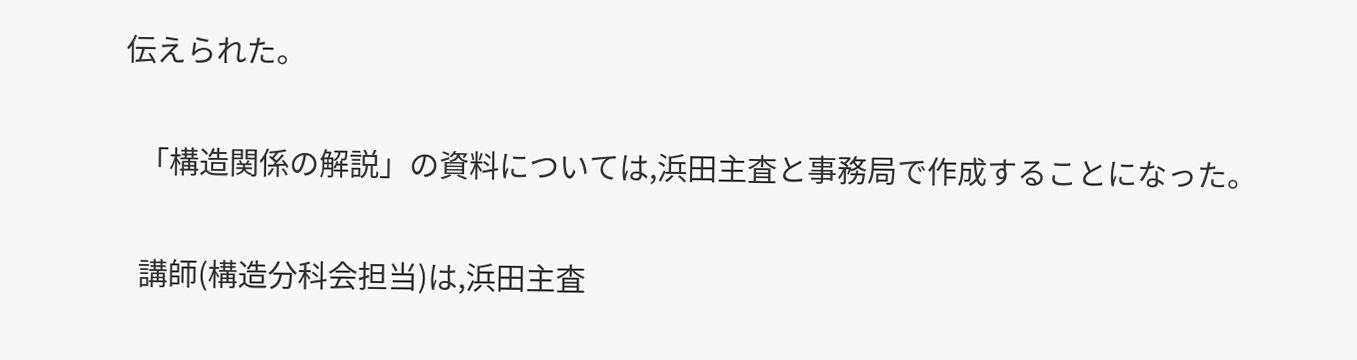伝えられた。

  「構造関係の解説」の資料については,浜田主査と事務局で作成することになった。

  講師(構造分科会担当)は,浜田主査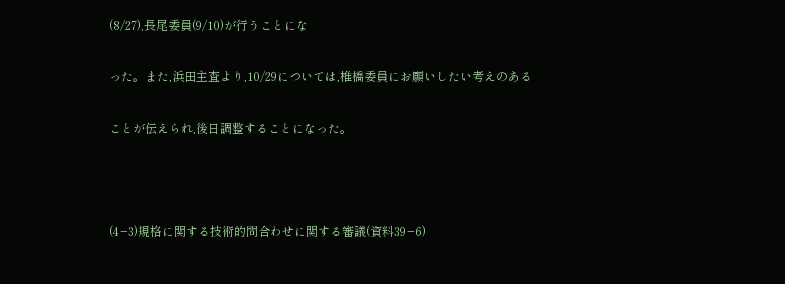(8/27),長尾委員(9/10)が行うことにな

った。また,浜田主査より,10/29については,椎橋委員にお願いしたい考えのある

ことが伝えられ,後日調整することになった。



(4−3)規格に関する技術的問合わせに関する審議(資料39−6)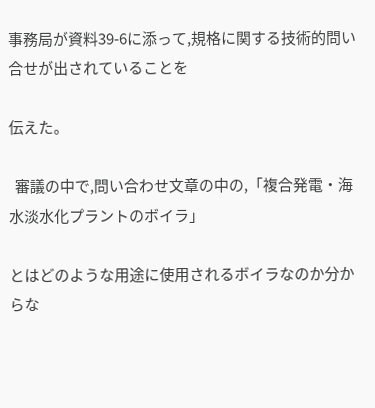事務局が資料39-6に添って,規格に関する技術的問い合せが出されていることを

伝えた。

  審議の中で,問い合わせ文章の中の,「複合発電・海水淡水化プラントのボイラ」

とはどのような用途に使用されるボイラなのか分からな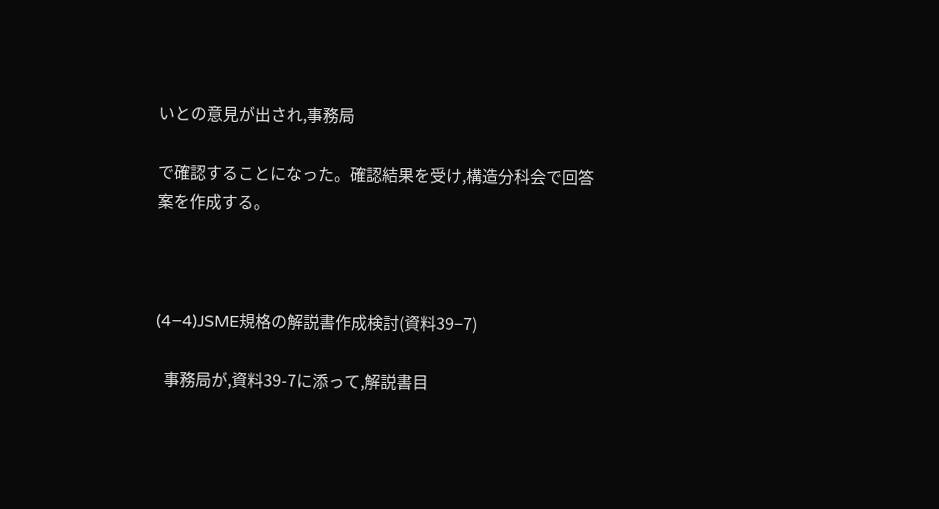いとの意見が出され,事務局

で確認することになった。確認結果を受け,構造分科会で回答案を作成する。



(4−4)JSME規格の解説書作成検討(資料39−7)

  事務局が,資料39-7に添って,解説書目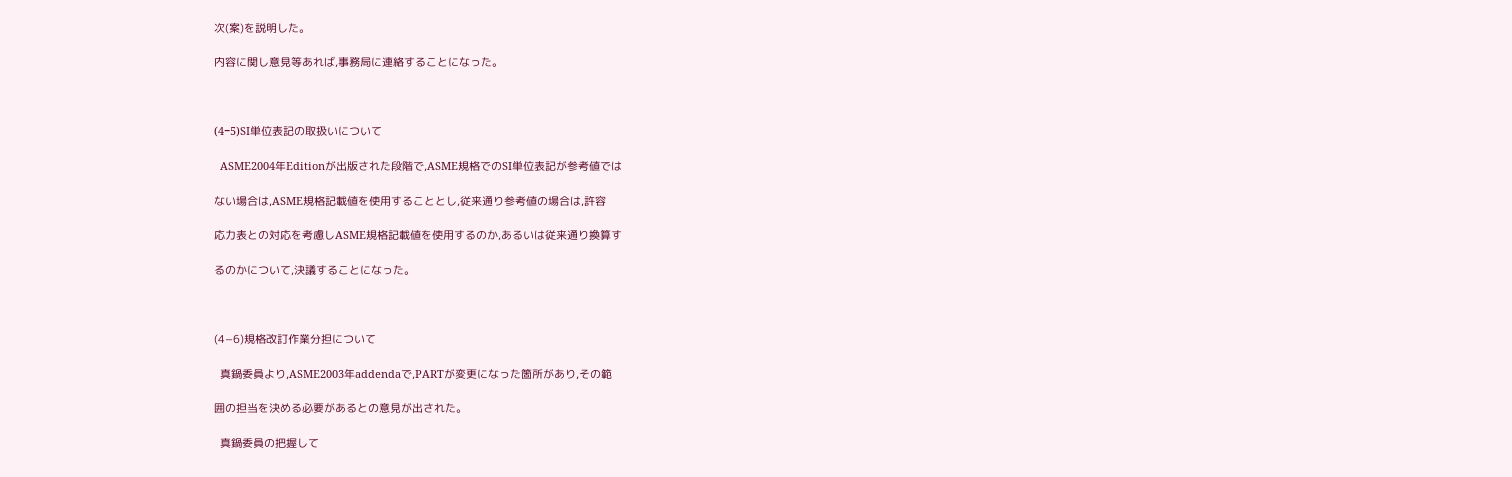次(案)を説明した。

内容に関し意見等あれば,事務局に連絡することになった。



(4−5)SI単位表記の取扱いについて

  ASME2004年Editionが出版された段階で,ASME規格でのSI単位表記が参考値では

ない場合は,ASME規格記載値を使用することとし,従来通り参考値の場合は,許容

応力表との対応を考慮しASME規格記載値を使用するのか,あるいは従来通り換算す

るのかについて,決議することになった。



(4−6)規格改訂作業分担について

  真鍋委員より,ASME2003年addendaで,PARTが変更になった箇所があり,その範

囲の担当を決める必要があるとの意見が出された。

  真鍋委員の把握して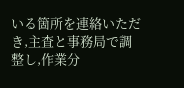いる箇所を連絡いただき,主査と事務局で調整し,作業分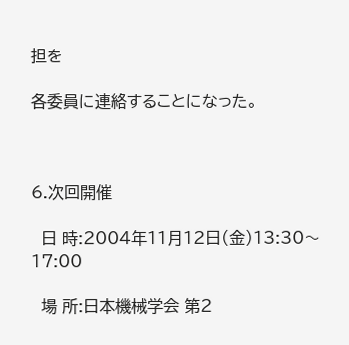担を

各委員に連絡することになった。



6.次回開催

  日 時:2004年11月12日(金)13:30〜17:00

  場 所:日本機械学会 第2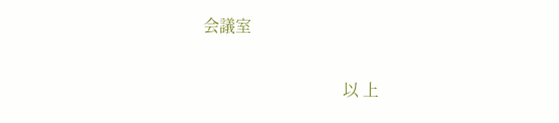会議室

                                   以 上